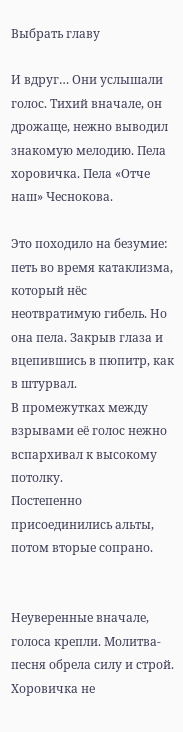Выбрать главу

И вдруг… Они услышали голос. Тихий вначале, он дрожаще, нежно выводил знакомую мелодию. Пела хоровичка. Пела «Отче наш» Чеснокова.

Это походило на безумие: петь во время катаклизма, который нёс неотвратимую гибель. Но она пела. Закрыв глаза и вцепившись в пюпитр, как в штурвал.
В промежутках между взрывами её голос нежно вспархивал к высокому потолку.
Постепенно присоединились альты, потом вторые сопрано.


Неуверенные вначале, голоса крепли. Молитва-песня обрела силу и строй. Хоровичка не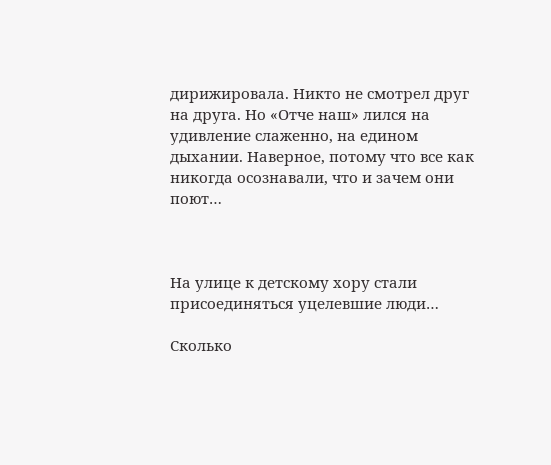дирижировала. Никто не смотрел друг на друга. Но «Отче наш» лился на удивление слаженно, на едином дыхании. Наверное, потому что все как никогда осознавали, что и зачем они поют…



На улице к детскому хору стали присоединяться уцелевшие люди…

Сколько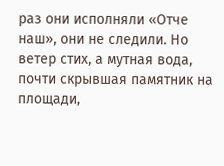раз они исполняли «Отче наш», они не следили. Но ветер стих, а мутная вода, почти скрывшая памятник на площади,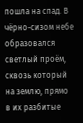пошла на спад. В чёрно-сизом небе образовался светлый проём, сквозь который на землю, прямо в их разбитые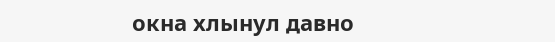окна хлынул давно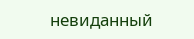невиданный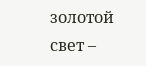золотой свет –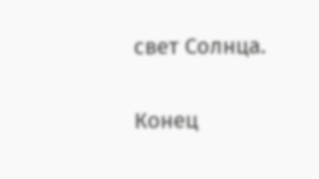свет Солнца.

Конец